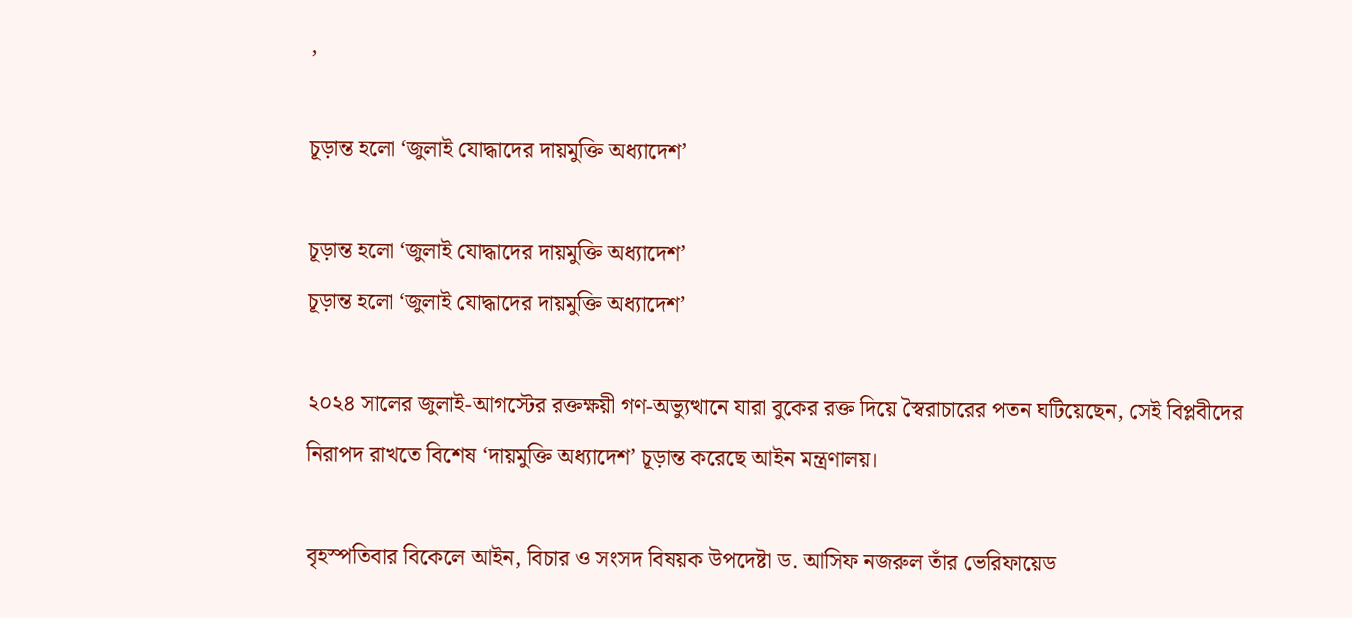,

চূড়ান্ত হলো ‘জুলাই যোদ্ধাদের দায়মুক্তি অধ্যাদেশ’

চূড়ান্ত হলো ‘জুলাই যোদ্ধাদের দায়মুক্তি অধ্যাদেশ’
চূড়ান্ত হলো ‘জুলাই যোদ্ধাদের দায়মুক্তি অধ্যাদেশ’

২০২৪ সালের জুলাই-আগস্টের রক্তক্ষয়ী গণ-অভ্যুত্থানে যারা বুকের রক্ত দিয়ে স্বৈরাচারের পতন ঘটিয়েছেন, সেই বিপ্লবীদের নিরাপদ রাখতে বিশেষ ‘দায়মুক্তি অধ্যাদেশ’ চূড়ান্ত করেছে আইন মন্ত্রণালয়।

বৃহস্পতিবার বিকেলে আইন, বিচার ও সংসদ বিষয়ক উপদেষ্টা ড. আসিফ নজরুল তাঁর ভেরিফায়েড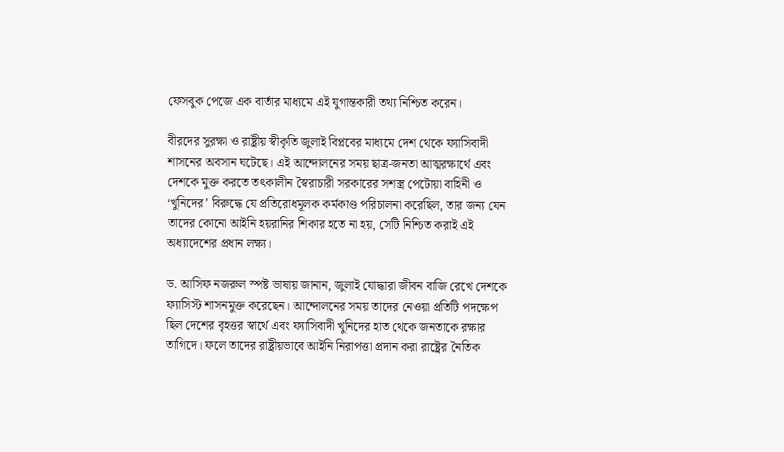ফেসবুক পেজে এক বার্তার মাধ্যমে এই যুগান্তকারী তথ্য নিশ্চিত করেন।

বীরদের সুরক্ষা ও রাষ্ট্রীয় স্বীকৃতি জুলাই বিপ্লবের মাধ্যমে দেশ থেকে ফ্যাসিবাদী শাসনের অবসান ঘটেছে। এই আন্দোলনের সময় ছাত্র-জনতা আত্মরক্ষার্থে এবং দেশকে মুক্ত করতে তৎকালীন স্বৈরাচারী সরকারের সশস্ত্র পেটোয়া বাহিনী ও ‘খুনিদের’ বিরুদ্ধে যে প্রতিরোধমূলক কর্মকাণ্ড পরিচালনা করেছিল, তার জন্য যেন তাদের কোনো আইনি হয়রানির শিকার হতে না হয়, সেটি নিশ্চিত করাই এই অধ্যাদেশের প্রধান লক্ষ্য।

ড. আসিফ নজরুল স্পষ্ট ভাষায় জানান, জুলাই যোদ্ধারা জীবন বাজি রেখে দেশকে ফ্যাসিস্ট শাসনমুক্ত করেছেন। আন্দোলনের সময় তাদের নেওয়া প্রতিটি পদক্ষেপ ছিল দেশের বৃহত্তর স্বার্থে এবং ফ্যাসিবাদী খুনিদের হাত থেকে জনতাকে রক্ষার তাগিদে। ফলে তাদের রাষ্ট্রীয়ভাবে আইনি নিরাপত্তা প্রদান করা রাষ্ট্রের নৈতিক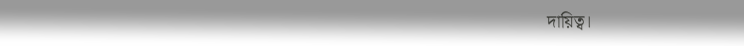দায়িত্ব।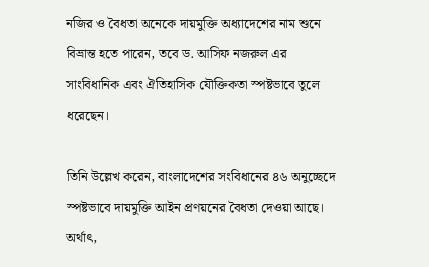নজির ও বৈধতা অনেকে দায়মুক্তি অধ্যাদেশের নাম শুনে বিভ্রান্ত হতে পারেন, তবে ড. আসিফ নজরুল এর সাংবিধানিক এবং ঐতিহাসিক যৌক্তিকতা স্পষ্টভাবে তুলে ধরেছেন।

তিনি উল্লেখ করেন, বাংলাদেশের সংবিধানের ৪৬ অনুচ্ছেদে স্পষ্টভাবে দায়মুক্তি আইন প্রণয়নের বৈধতা দেওয়া আছে। অর্থাৎ,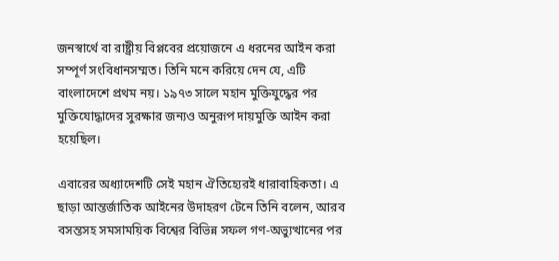জনস্বার্থে বা রাষ্ট্রীয় বিপ্লবের প্রয়োজনে এ ধরনের আইন করা সম্পূর্ণ সংবিধানসম্মত। তিনি মনে করিয়ে দেন যে, এটি বাংলাদেশে প্রথম নয়। ১৯৭৩ সালে মহান মুক্তিযুদ্ধের পর মুক্তিযোদ্ধাদের সুরক্ষার জন্যও অনুরূপ দায়মুক্তি আইন করা হয়েছিল।

এবারের অধ্যাদেশটি সেই মহান ঐতিহ্যেরই ধারাবাহিকতা। এ ছাড়া আন্তর্জাতিক আইনের উদাহরণ টেনে তিনি বলেন, আরব বসন্তসহ সমসাময়িক বিশ্বের বিভিন্ন সফল গণ-অভ্যুত্থানের পর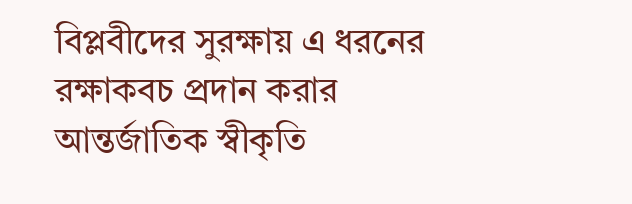বিপ্লবীদের সুরক্ষায় এ ধরনের রক্ষাকবচ প্রদান করার আন্তর্জাতিক স্বীকৃতি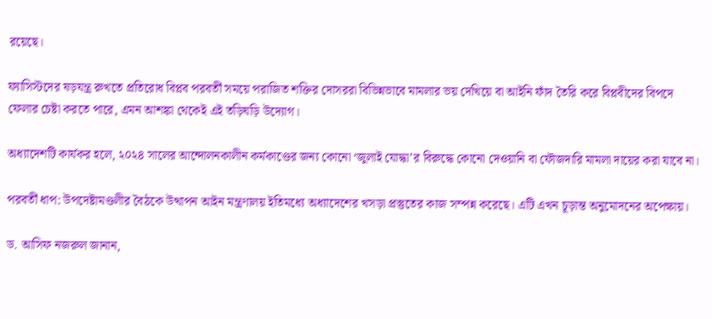রয়েছে।

ফ্যাসিস্টদের ষড়যন্ত্র রুখতে প্রতিরোধ বিপ্লব পরবর্তী সময়ে পরাজিত শক্তির দোসররা বিভিন্নভাবে মামলার ভয় দেখিয়ে বা আইনি ফাঁদ তৈরি করে বিপ্লবীদের বিপদে ফেলার চেষ্টা করতে পারে, এমন আশঙ্কা থেকেই এই তড়িঘড়ি উদ্যোগ।

অধ্যাদেশটি কার্যকর হলে, ২০২৪ সালের আন্দোলনকালীন কর্মকাণ্ডের জন্য কোনো ‘জুলাই যোদ্ধা’র বিরুদ্ধে কোনো দেওয়ানি বা ফৌজদারি মামলা দায়ের করা যাবে না।

পরবর্তী ধাপ: উপদেষ্টামণ্ডলীর বৈঠকে উত্থাপন আইন মন্ত্রণালয় ইতিমধ্যে অধ্যাদেশের খসড়া প্রস্তুতের কাজ সম্পন্ন করেছে। এটি এখন চূড়ান্ত অনুমোদনের অপেক্ষায়।

ড. আসিফ নজরুল জানান,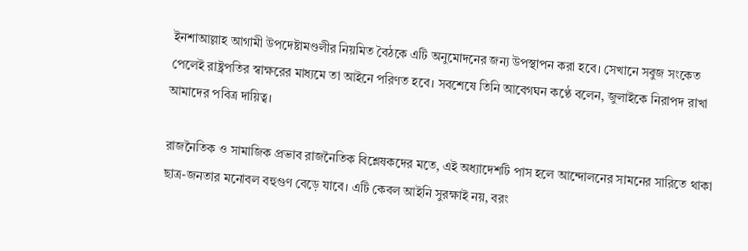ইনশাআল্লাহ আগামী উপদেষ্টামণ্ডলীর নিয়মিত বৈঠকে এটি অনুমোদনের জন্য উপস্থাপন করা হবে। সেখানে সবুজ সংকেত পেলেই রাষ্ট্রপতির স্বাক্ষরের মাধ্যমে তা আইনে পরিণত হবে। সবশেষে তিনি আবেগঘন কণ্ঠে বলেন, জুলাইকে নিরাপদ রাখা আমাদের পবিত্র দায়িত্ব।

রাজনৈতিক ও সামাজিক প্রভাব রাজনৈতিক বিশ্লেষকদের মতে, এই অধ্যাদেশটি পাস হলে আন্দোলনের সামনের সারিতে থাকা ছাত্র-জনতার মনোবল বহুগুণ বেড়ে যাবে। এটি কেবল আইনি সুরক্ষাই নয়, বরং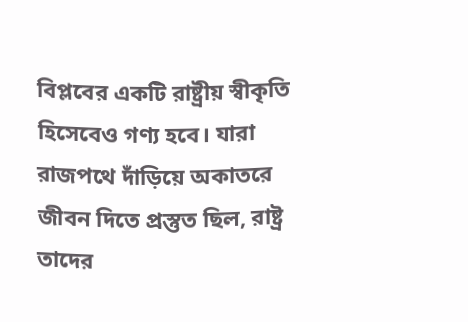বিপ্লবের একটি রাষ্ট্রীয় স্বীকৃতি হিসেবেও গণ্য হবে। যারা রাজপথে দাঁড়িয়ে অকাতরে জীবন দিতে প্রস্তুত ছিল, রাষ্ট্র তাদের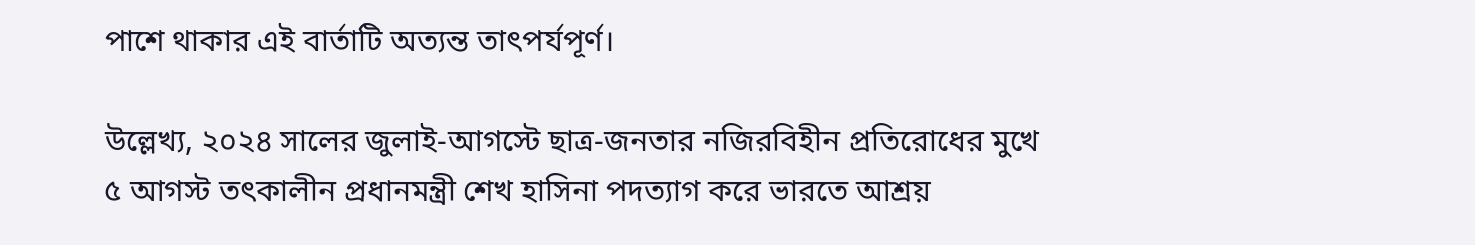পাশে থাকার এই বার্তাটি অত্যন্ত তাৎপর্যপূর্ণ।

উল্লেখ্য, ২০২৪ সালের জুলাই-আগস্টে ছাত্র-জনতার নজিরবিহীন প্রতিরোধের মুখে ৫ আগস্ট তৎকালীন প্রধানমন্ত্রী শেখ হাসিনা পদত্যাগ করে ভারতে আশ্রয়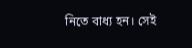নিতে বাধ্য হন। সেই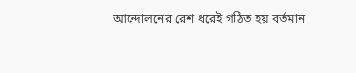আন্দোলনের রেশ ধরেই গঠিত হয় বর্তমান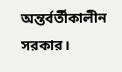অন্তর্বর্তীকালীন সরকার।